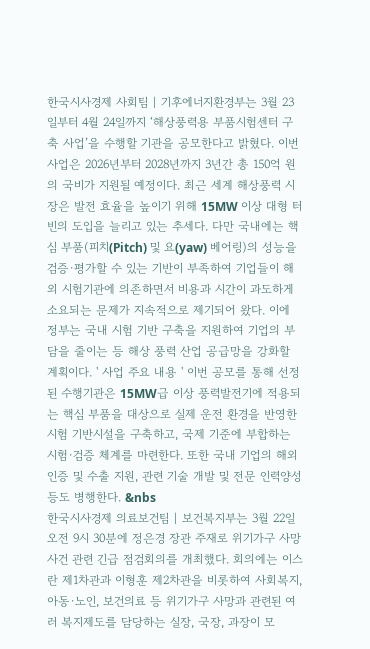한국시사경제 사회팀 | 기후에너지환경부는 3월 23일부터 4월 24일까지 ‘해상풍력용 부품시험센터 구축 사업’을 수행할 기관을 공모한다고 밝혔다. 이번 사업은 2026년부터 2028년까지 3년간 총 150억 원의 국비가 지원될 예정이다. 최근 세계 해상풍력 시장은 발전 효율을 높이기 위해 15MW 이상 대형 터빈의 도입을 늘리고 있는 추세다. 다만 국내에는 핵심 부품(피치(Pitch) 및 요(yaw) 베어링)의 성능을 검증·평가할 수 있는 기반이 부족하여 기업들이 해외 시험기관에 의존하면서 비용과 시간이 과도하게 소요되는 문제가 지속적으로 제기되어 왔다. 이에 정부는 국내 시험 기반 구축을 지원하여 기업의 부담을 줄이는 등 해상 풍력 산업 공급망을 강화할 계획이다. ' 사업 주요 내용 ' 이번 공모를 통해 선정된 수행기관은 15MW급 이상 풍력발전기에 적용되는 핵심 부품을 대상으로 실제 운전 환경을 반영한 시험 기반시설을 구축하고, 국제 기준에 부합하는 시험·검증 체계를 마련한다. 또한 국내 기업의 해외 인증 및 수출 지원, 관련 기술 개발 및 전문 인력양성 등도 병행한다. &nbs
한국시사경제 의료보건팀 | 보건복지부는 3월 22일 오전 9시 30분에 정은경 장관 주재로 위기가구 사망 사건 관련 긴급 점검회의를 개최했다. 회의에는 이스란 제1차관과 이형훈 제2차관을 비롯하여 사회복지, 아동·노인, 보건의료 등 위기가구 사망과 관련된 여러 복지제도를 담당하는 실장, 국장, 과장이 모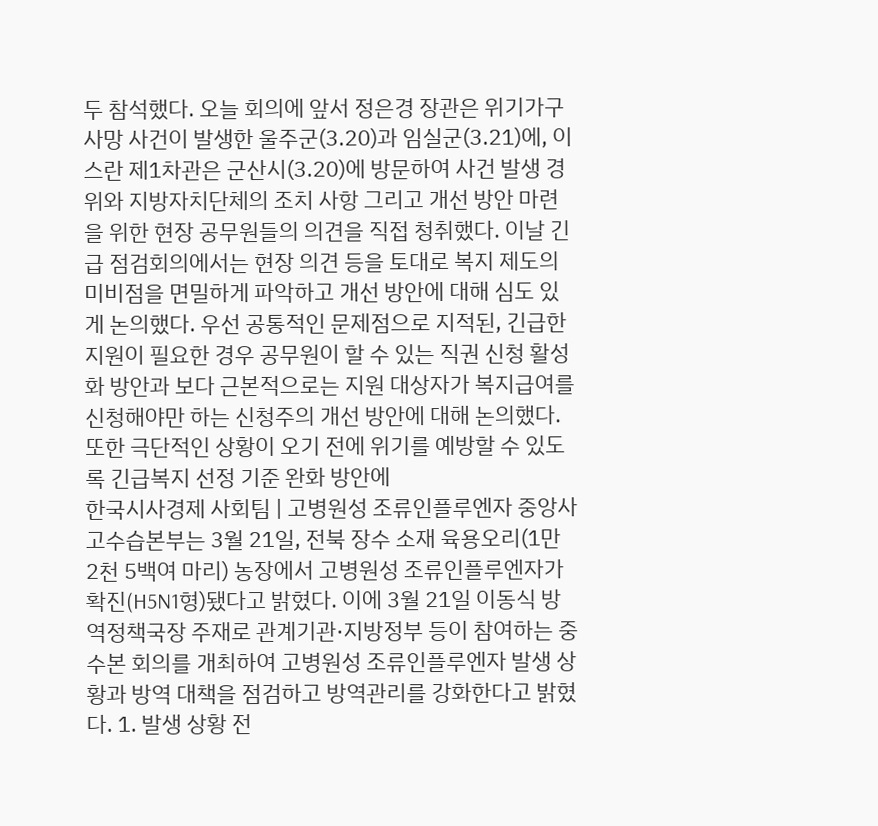두 참석했다. 오늘 회의에 앞서 정은경 장관은 위기가구 사망 사건이 발생한 울주군(3.20)과 임실군(3.21)에, 이스란 제1차관은 군산시(3.20)에 방문하여 사건 발생 경위와 지방자치단체의 조치 사항 그리고 개선 방안 마련을 위한 현장 공무원들의 의견을 직접 청취했다. 이날 긴급 점검회의에서는 현장 의견 등을 토대로 복지 제도의 미비점을 면밀하게 파악하고 개선 방안에 대해 심도 있게 논의했다. 우선 공통적인 문제점으로 지적된, 긴급한 지원이 필요한 경우 공무원이 할 수 있는 직권 신청 활성화 방안과 보다 근본적으로는 지원 대상자가 복지급여를 신청해야만 하는 신청주의 개선 방안에 대해 논의했다. 또한 극단적인 상황이 오기 전에 위기를 예방할 수 있도록 긴급복지 선정 기준 완화 방안에
한국시사경제 사회팀 | 고병원성 조류인플루엔자 중앙사고수습본부는 3월 21일, 전북 장수 소재 육용오리(1만 2천 5백여 마리) 농장에서 고병원성 조류인플루엔자가 확진(H5N1형)됐다고 밝혔다. 이에 3월 21일 이동식 방역정책국장 주재로 관계기관·지방정부 등이 참여하는 중수본 회의를 개최하여 고병원성 조류인플루엔자 발생 상황과 방역 대책을 점검하고 방역관리를 강화한다고 밝혔다. 1. 발생 상황 전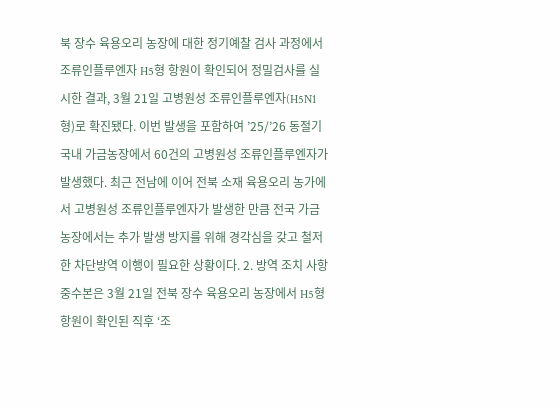북 장수 육용오리 농장에 대한 정기예찰 검사 과정에서 조류인플루엔자 H5형 항원이 확인되어 정밀검사를 실시한 결과, 3월 21일 고병원성 조류인플루엔자(H5N1형)로 확진됐다. 이번 발생을 포함하여 ’25/’26 동절기 국내 가금농장에서 60건의 고병원성 조류인플루엔자가 발생했다. 최근 전남에 이어 전북 소재 육용오리 농가에서 고병원성 조류인플루엔자가 발생한 만큼 전국 가금농장에서는 추가 발생 방지를 위해 경각심을 갖고 철저한 차단방역 이행이 필요한 상황이다. 2. 방역 조치 사항 중수본은 3월 21일 전북 장수 육용오리 농장에서 H5형 항원이 확인된 직후 ‘조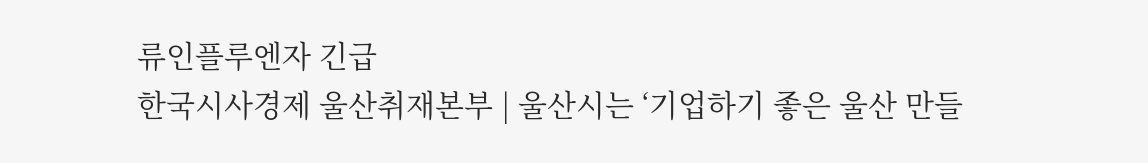류인플루엔자 긴급
한국시사경제 울산취재본부 | 울산시는 ‘기업하기 좋은 울산 만들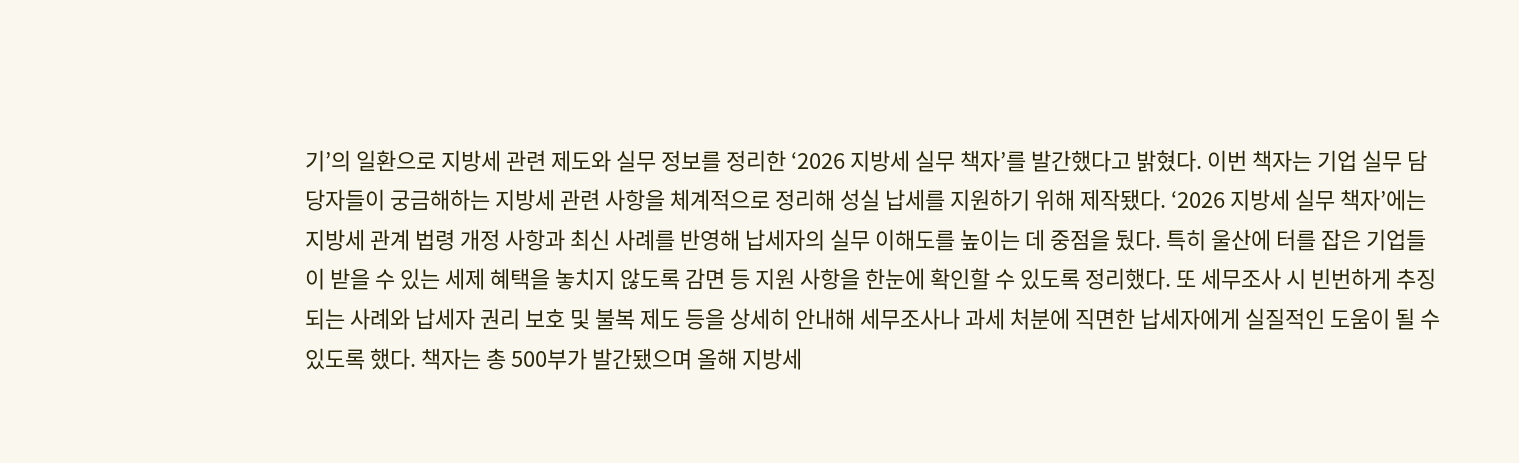기’의 일환으로 지방세 관련 제도와 실무 정보를 정리한 ‘2026 지방세 실무 책자’를 발간했다고 밝혔다. 이번 책자는 기업 실무 담당자들이 궁금해하는 지방세 관련 사항을 체계적으로 정리해 성실 납세를 지원하기 위해 제작됐다. ‘2026 지방세 실무 책자’에는 지방세 관계 법령 개정 사항과 최신 사례를 반영해 납세자의 실무 이해도를 높이는 데 중점을 뒀다. 특히 울산에 터를 잡은 기업들이 받을 수 있는 세제 혜택을 놓치지 않도록 감면 등 지원 사항을 한눈에 확인할 수 있도록 정리했다. 또 세무조사 시 빈번하게 추징되는 사례와 납세자 권리 보호 및 불복 제도 등을 상세히 안내해 세무조사나 과세 처분에 직면한 납세자에게 실질적인 도움이 될 수 있도록 했다. 책자는 총 500부가 발간됐으며 올해 지방세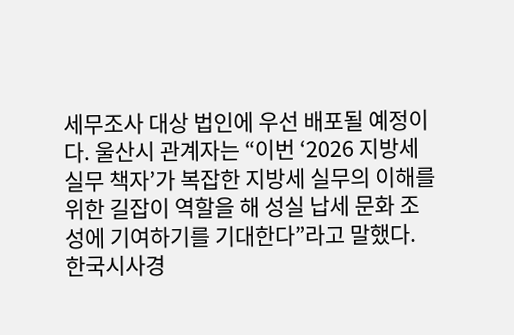세무조사 대상 법인에 우선 배포될 예정이다. 울산시 관계자는 “이번 ‘2026 지방세 실무 책자’가 복잡한 지방세 실무의 이해를 위한 길잡이 역할을 해 성실 납세 문화 조성에 기여하기를 기대한다”라고 말했다.
한국시사경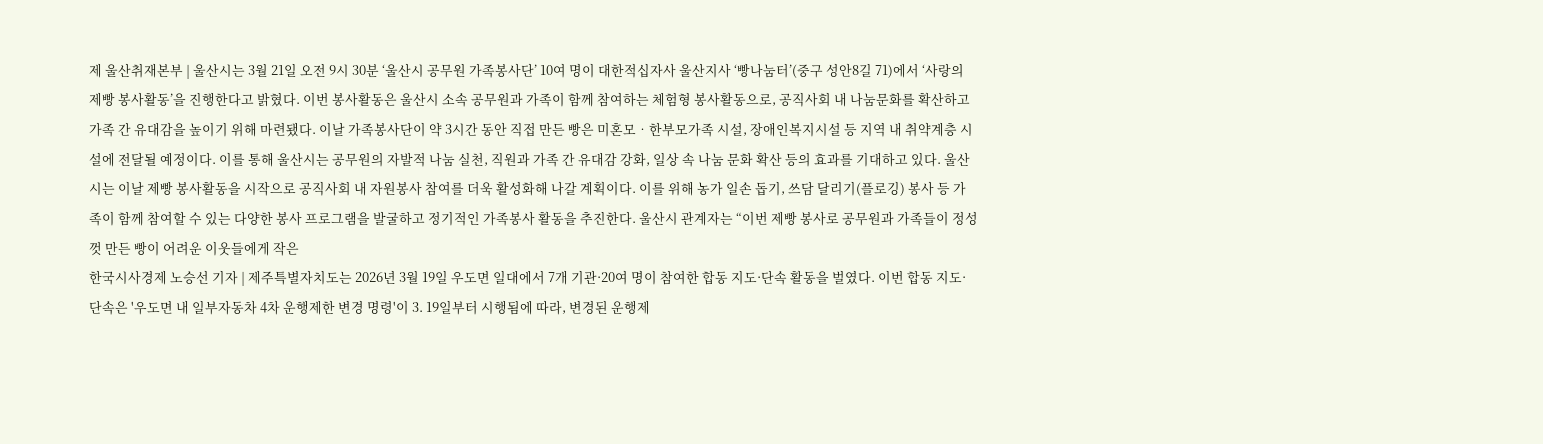제 울산취재본부 | 울산시는 3월 21일 오전 9시 30분 ‘울산시 공무원 가족봉사단’ 10여 명이 대한적십자사 울산지사 ‘빵나눔터’(중구 성안8길 71)에서 ‘사랑의 제빵 봉사활동’을 진행한다고 밝혔다. 이번 봉사활동은 울산시 소속 공무원과 가족이 함께 참여하는 체험형 봉사활동으로, 공직사회 내 나눔문화를 확산하고 가족 간 유대감을 높이기 위해 마련됐다. 이날 가족봉사단이 약 3시간 동안 직접 만든 빵은 미혼모‧한부모가족 시설, 장애인복지시설 등 지역 내 취약계층 시설에 전달될 예정이다. 이를 통해 울산시는 공무원의 자발적 나눔 실천, 직원과 가족 간 유대감 강화, 일상 속 나눔 문화 확산 등의 효과를 기대하고 있다. 울산시는 이날 제빵 봉사활동을 시작으로 공직사회 내 자원봉사 참여를 더욱 활성화해 나갈 계획이다. 이를 위해 농가 일손 돕기, 쓰담 달리기(플로깅) 봉사 등 가족이 함께 참여할 수 있는 다양한 봉사 프로그램을 발굴하고 정기적인 가족봉사 활동을 추진한다. 울산시 관계자는 “이번 제빵 봉사로 공무원과 가족들이 정성껏 만든 빵이 어려운 이웃들에게 작은
한국시사경제 노승선 기자 | 제주특별자치도는 2026년 3월 19일 우도면 일대에서 7개 기관·20여 명이 참여한 합동 지도·단속 활동을 벌였다. 이번 합동 지도·단속은 '우도면 내 일부자동차 4차 운행제한 변경 명령'이 3. 19일부터 시행됨에 따라, 변경된 운행제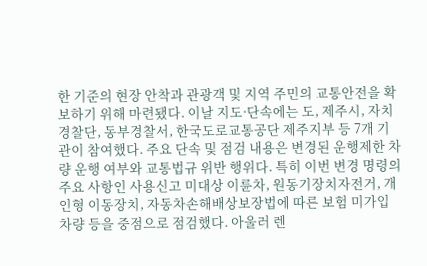한 기준의 현장 안착과 관광객 및 지역 주민의 교통안전을 확보하기 위해 마련됐다. 이날 지도·단속에는 도, 제주시, 자치경찰단, 동부경찰서, 한국도로교통공단 제주지부 등 7개 기관이 참여했다. 주요 단속 및 점검 내용은 변경된 운행제한 차량 운행 여부와 교통법규 위반 행위다. 특히 이번 변경 명령의 주요 사항인 사용신고 미대상 이륜차, 원동기장치자전거, 개인형 이동장치, 자동차손해배상보장법에 따른 보험 미가입 차량 등을 중점으로 점검했다. 아울러 렌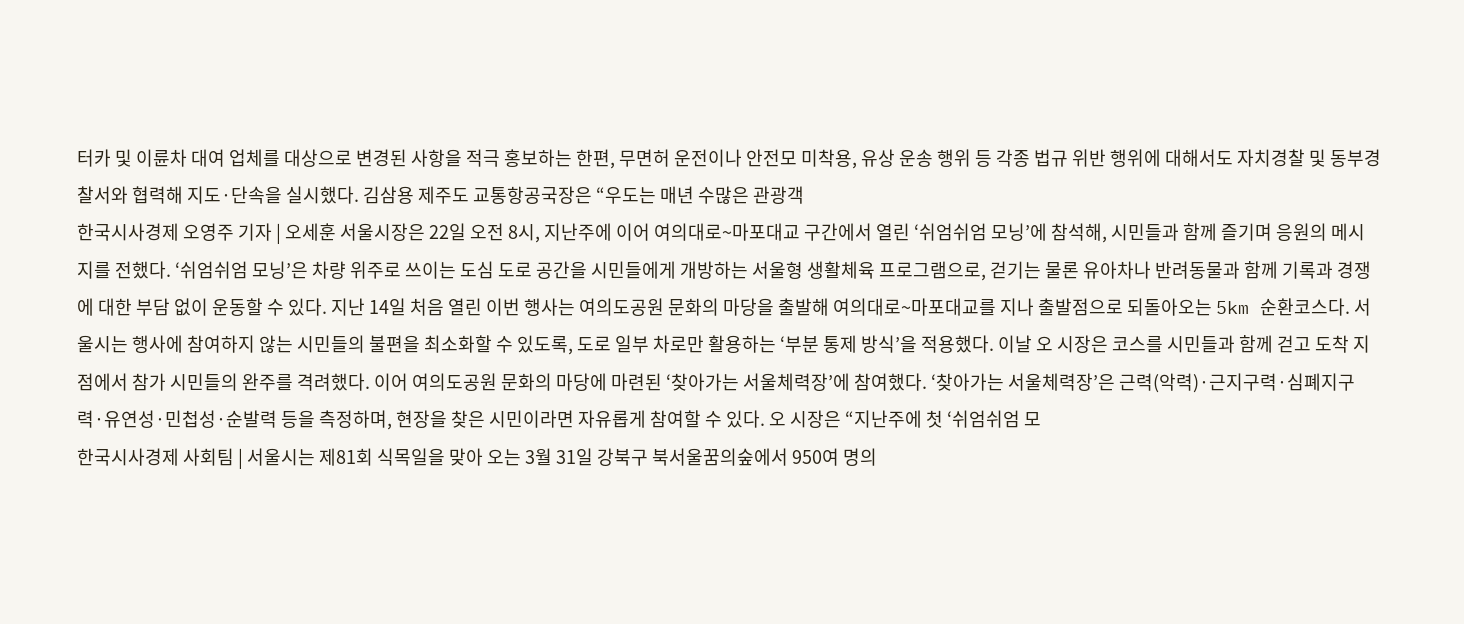터카 및 이륜차 대여 업체를 대상으로 변경된 사항을 적극 홍보하는 한편, 무면허 운전이나 안전모 미착용, 유상 운송 행위 등 각종 법규 위반 행위에 대해서도 자치경찰 및 동부경찰서와 협력해 지도·단속을 실시했다. 김삼용 제주도 교통항공국장은 “우도는 매년 수많은 관광객
한국시사경제 오영주 기자 | 오세훈 서울시장은 22일 오전 8시, 지난주에 이어 여의대로~마포대교 구간에서 열린 ‘쉬엄쉬엄 모닝’에 참석해, 시민들과 함께 즐기며 응원의 메시지를 전했다. ‘쉬엄쉬엄 모닝’은 차량 위주로 쓰이는 도심 도로 공간을 시민들에게 개방하는 서울형 생활체육 프로그램으로, 걷기는 물론 유아차나 반려동물과 함께 기록과 경쟁에 대한 부담 없이 운동할 수 있다. 지난 14일 처음 열린 이번 행사는 여의도공원 문화의 마당을 출발해 여의대로~마포대교를 지나 출발점으로 되돌아오는 5km 순환코스다. 서울시는 행사에 참여하지 않는 시민들의 불편을 최소화할 수 있도록, 도로 일부 차로만 활용하는 ‘부분 통제 방식’을 적용했다. 이날 오 시장은 코스를 시민들과 함께 걷고 도착 지점에서 참가 시민들의 완주를 격려했다. 이어 여의도공원 문화의 마당에 마련된 ‘찾아가는 서울체력장’에 참여했다. ‘찾아가는 서울체력장’은 근력(악력)·근지구력·심폐지구력·유연성·민첩성·순발력 등을 측정하며, 현장을 찾은 시민이라면 자유롭게 참여할 수 있다. 오 시장은 “지난주에 첫 ‘쉬엄쉬엄 모
한국시사경제 사회팀 | 서울시는 제81회 식목일을 맞아 오는 3월 31일 강북구 북서울꿈의숲에서 950여 명의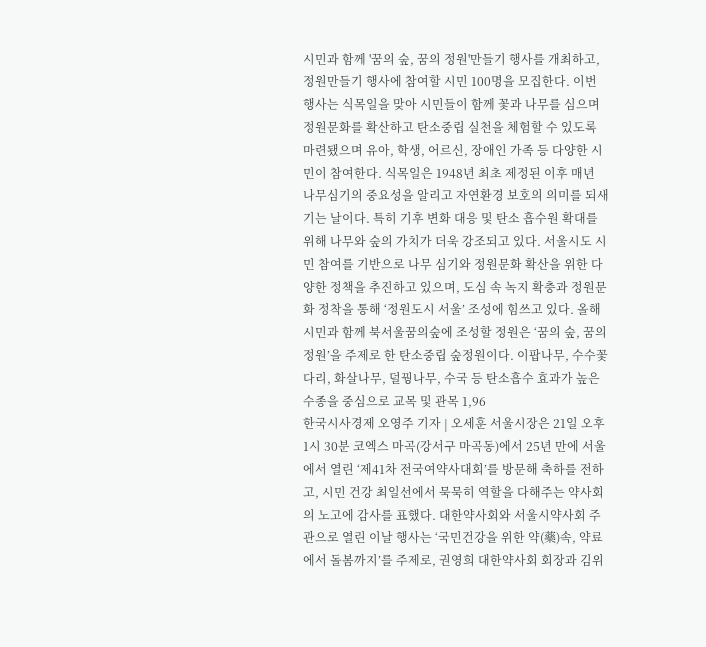시민과 함께 '꿈의 숲, 꿈의 정원'만들기 행사를 개최하고, 정원만들기 행사에 참여할 시민 100명을 모집한다. 이번 행사는 식목일을 맞아 시민들이 함께 꽃과 나무를 심으며 정원문화를 확산하고 탄소중립 실천을 체험할 수 있도록 마련됐으며 유아, 학생, 어르신, 장애인 가족 등 다양한 시민이 참여한다. 식목일은 1948년 최초 제정된 이후 매년 나무심기의 중요성을 알리고 자연환경 보호의 의미를 되새기는 날이다. 특히 기후 변화 대응 및 탄소 흡수원 확대를 위해 나무와 숲의 가치가 더욱 강조되고 있다. 서울시도 시민 참여를 기반으로 나무 심기와 정원문화 확산을 위한 다양한 정책을 추진하고 있으며, 도심 속 녹지 확충과 정원문화 정착을 통해 ‘정원도시 서울’ 조성에 힘쓰고 있다. 올해 시민과 함께 북서울꿈의숲에 조성할 정원은 ‘꿈의 숲, 꿈의 정원’을 주제로 한 탄소중립 숲정원이다. 이팝나무, 수수꽃다리, 화살나무, 덜꿩나무, 수국 등 탄소흡수 효과가 높은 수종을 중심으로 교목 및 관목 1,96
한국시사경제 오영주 기자 | 오세훈 서울시장은 21일 오후 1시 30분 코엑스 마곡(강서구 마곡동)에서 25년 만에 서울에서 열린 ‘제41차 전국여약사대회’를 방문해 축하를 전하고, 시민 건강 최일선에서 묵묵히 역할을 다해주는 약사회의 노고에 감사를 표했다. 대한약사회와 서울시약사회 주관으로 열린 이날 행사는 ‘국민건강을 위한 약(藥)속, 약료에서 돌봄까지’를 주제로, 권영희 대한약사회 회장과 김위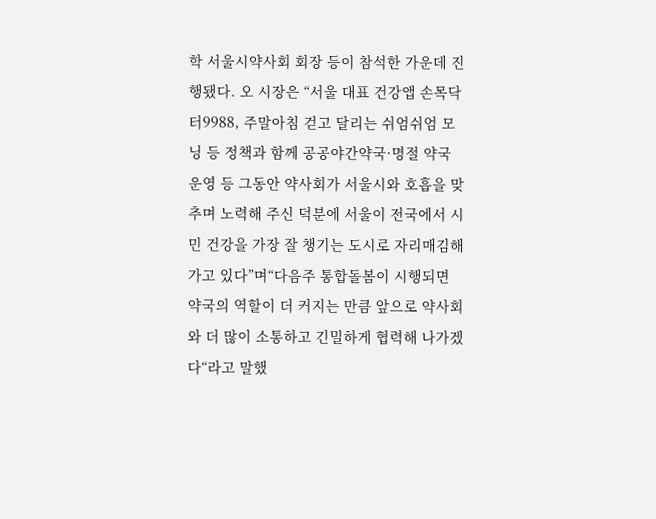학 서울시약사회 회장 등이 참석한 가운데 진행됐다. 오 시장은 “서울 대표 건강앱 손목닥터9988, 주말아침 걷고 달리는 쉬엄쉬엄 모닝 등 정책과 함께 공공야간약국·명절 약국 운영 등 그동안 약사회가 서울시와 호흡을 맞추며 노력해 주신 덕분에 서울이 전국에서 시민 건강을 가장 잘 챙기는 도시로 자리매김해 가고 있다”며“다음주 통합돌봄이 시행되면 약국의 역할이 더 커지는 만큼 앞으로 약사회와 더 많이 소통하고 긴밀하게 협력해 나가겠다“라고 말했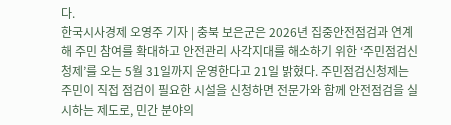다.
한국시사경제 오영주 기자 | 충북 보은군은 2026년 집중안전점검과 연계해 주민 참여를 확대하고 안전관리 사각지대를 해소하기 위한 ‘주민점검신청제’를 오는 5월 31일까지 운영한다고 21일 밝혔다. 주민점검신청제는 주민이 직접 점검이 필요한 시설을 신청하면 전문가와 함께 안전점검을 실시하는 제도로, 민간 분야의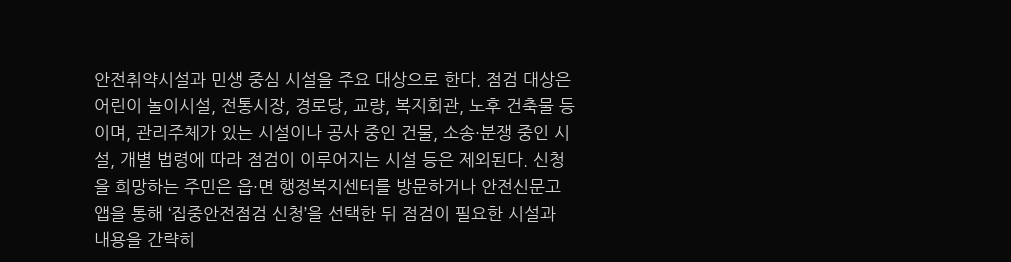안전취약시설과 민생 중심 시설을 주요 대상으로 한다. 점검 대상은 어린이 놀이시설, 전통시장, 경로당, 교량, 복지회관, 노후 건축물 등이며, 관리주체가 있는 시설이나 공사 중인 건물, 소송·분쟁 중인 시설, 개별 법령에 따라 점검이 이루어지는 시설 등은 제외된다. 신청을 희망하는 주민은 읍·면 행정복지센터를 방문하거나 안전신문고 앱을 통해 ‘집중안전점검 신청’을 선택한 뒤 점검이 필요한 시설과 내용을 간략히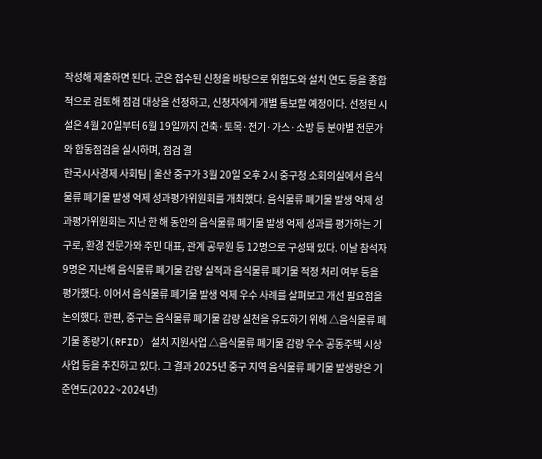작성해 제출하면 된다. 군은 접수된 신청을 바탕으로 위험도와 설치 연도 등을 종합적으로 검토해 점검 대상을 선정하고, 신청자에게 개별 통보할 예정이다. 선정된 시설은 4월 20일부터 6월 19일까지 건축·토목·전기·가스·소방 등 분야별 전문가와 합동점검을 실시하며, 점검 결
한국시사경제 사회팀 | 울산 중구가 3월 20일 오후 2시 중구청 소회의실에서 음식물류 폐기물 발생 억제 성과평가위원회를 개최했다. 음식물류 폐기물 발생 억제 성과평가위원회는 지난 한 해 동안의 음식물류 폐기물 발생 억제 성과를 평가하는 기구로, 환경 전문가와 주민 대표, 관계 공무원 등 12명으로 구성돼 있다. 이날 참석자 9명은 지난해 음식물류 폐기물 감량 실적과 음식물류 폐기물 적정 처리 여부 등을 평가했다. 이어서 음식물류 폐기물 발생 억제 우수 사례를 살펴보고 개선 필요점을 논의했다. 한편, 중구는 음식물류 폐기물 감량 실천을 유도하기 위해 △음식물류 폐기물 종량기(RFID) 설치 지원사업 △음식물류 폐기물 감량 우수 공동주택 시상 사업 등을 추진하고 있다. 그 결과 2025년 중구 지역 음식물류 폐기물 발생량은 기준연도(2022~2024년)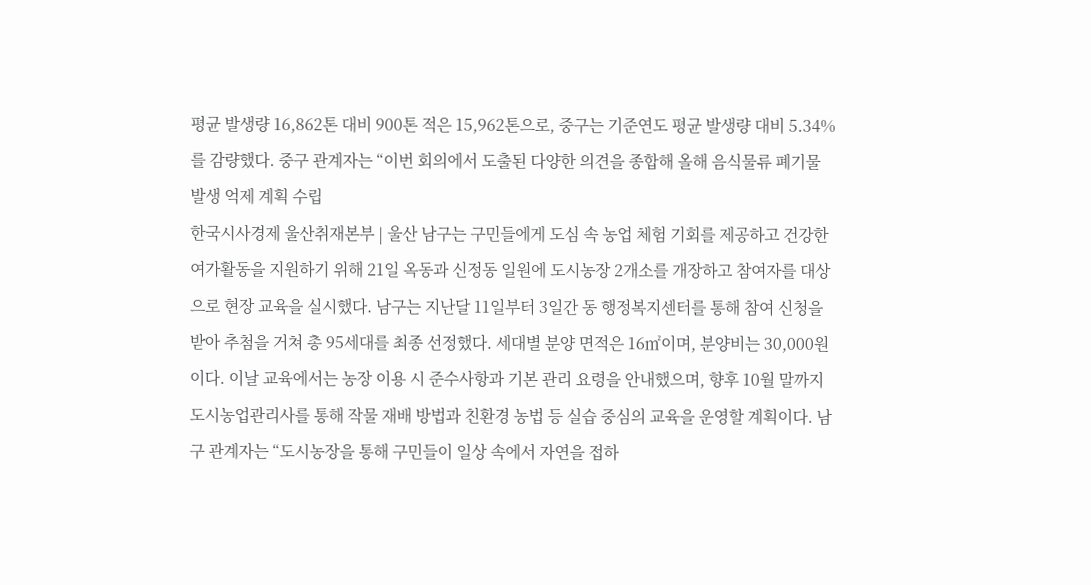평균 발생량 16,862톤 대비 900톤 적은 15,962톤으로, 중구는 기준연도 평균 발생량 대비 5.34%를 감량했다. 중구 관계자는 “이번 회의에서 도출된 다양한 의견을 종합해 올해 음식물류 폐기물 발생 억제 계획 수립
한국시사경제 울산취재본부 | 울산 남구는 구민들에게 도심 속 농업 체험 기회를 제공하고 건강한 여가활동을 지원하기 위해 21일 옥동과 신정동 일원에 도시농장 2개소를 개장하고 참여자를 대상으로 현장 교육을 실시했다. 남구는 지난달 11일부터 3일간 동 행정복지센터를 통해 참여 신청을 받아 추첨을 거쳐 총 95세대를 최종 선정했다. 세대별 분양 면적은 16㎡이며, 분양비는 30,000원이다. 이날 교육에서는 농장 이용 시 준수사항과 기본 관리 요령을 안내했으며, 향후 10월 말까지 도시농업관리사를 통해 작물 재배 방법과 친환경 농법 등 실습 중심의 교육을 운영할 계획이다. 남구 관계자는 “도시농장을 통해 구민들이 일상 속에서 자연을 접하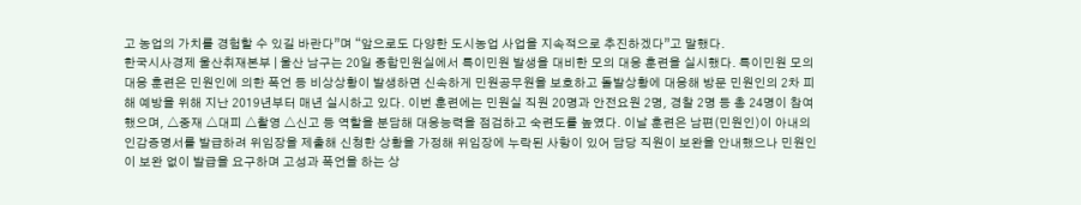고 농업의 가치를 경험할 수 있길 바란다”며 “앞으로도 다양한 도시농업 사업을 지속적으로 추진하겠다”고 말했다.
한국시사경제 울산취재본부 | 울산 남구는 20일 종합민원실에서 특이민원 발생을 대비한 모의 대응 훈련을 실시했다. 특이민원 모의 대응 훈련은 민원인에 의한 폭언 등 비상상황이 발생하면 신속하게 민원공무원을 보호하고 돌발상황에 대응해 방문 민원인의 2차 피해 예방을 위해 지난 2019년부터 매년 실시하고 있다. 이번 훈련에는 민원실 직원 20명과 안전요원 2명, 경찰 2명 등 총 24명이 참여했으며, △중재 △대피 △촬영 △신고 등 역할을 분담해 대응능력을 점검하고 숙련도를 높였다. 이날 훈련은 남편(민원인)이 아내의 인감증명서를 발급하려 위임장을 제출해 신청한 상황을 가정해 위임장에 누락된 사항이 있어 담당 직원이 보완을 안내했으나 민원인이 보완 없이 발급을 요구하며 고성과 폭언을 하는 상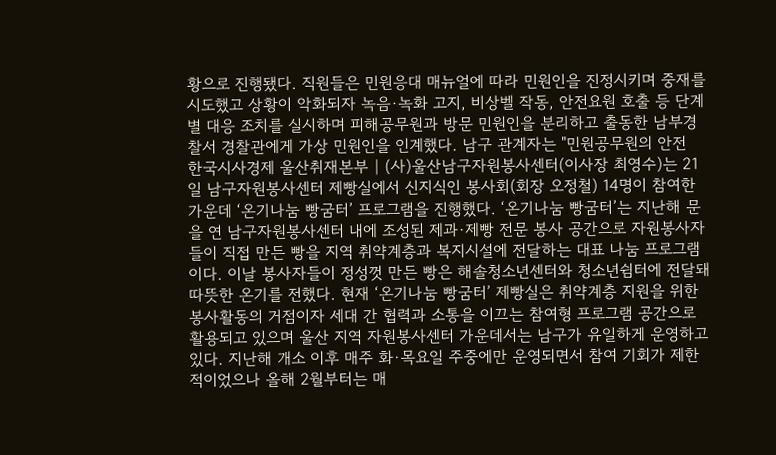황으로 진행됐다. 직원들은 민원응대 매뉴얼에 따라 민원인을 진정시키며 중재를 시도했고 상황이 악화되자 녹음·녹화 고지, 비상벨 작동, 안전요원 호출 등 단계별 대응 조치를 실시하며 피해공무원과 방문 민원인을 분리하고 출동한 남부경찰서 경찰관에게 가상 민원인을 인계했다. 남구 관계자는 "민원공무원의 안전
한국시사경제 울산취재본부 | (사)울산남구자원봉사센터(이사장 최영수)는 21일 남구자원봉사센터 제빵실에서 신지식인 봉사회(회장 오정철) 14명이 참여한 가운데 ‘온기나눔 빵굼터’ 프로그램을 진행했다. ‘온기나눔 빵굼터’는 지난해 문을 연 남구자원봉사센터 내에 조성된 제과·제빵 전문 봉사 공간으로 자원봉사자들이 직접 만든 빵을 지역 취약계층과 복지시설에 전달하는 대표 나눔 프로그램이다. 이날 봉사자들이 정성껏 만든 빵은 해솔청소년센터와 청소년쉼터에 전달돼 따뜻한 온기를 전했다. 현재 ‘온기나눔 빵굼터’ 제빵실은 취약계층 지원을 위한 봉사활동의 거점이자 세대 간 협력과 소통을 이끄는 참여형 프로그램 공간으로 활용되고 있으며 울산 지역 자원봉사센터 가운데서는 남구가 유일하게 운영하고 있다. 지난해 개소 이후 매주 화·목요일 주중에만 운영되면서 참여 기회가 제한적이었으나 올해 2월부터는 매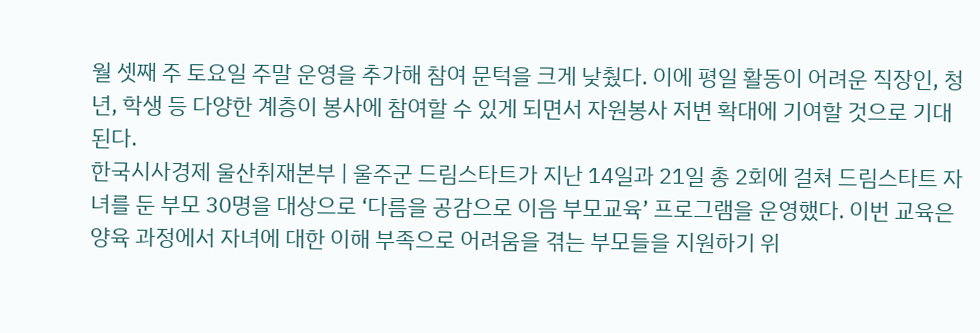월 셋째 주 토요일 주말 운영을 추가해 참여 문턱을 크게 낮췄다. 이에 평일 활동이 어려운 직장인, 청년, 학생 등 다양한 계층이 봉사에 참여할 수 있게 되면서 자원봉사 저변 확대에 기여할 것으로 기대된다.
한국시사경제 울산취재본부 | 울주군 드림스타트가 지난 14일과 21일 총 2회에 걸쳐 드림스타트 자녀를 둔 부모 30명을 대상으로 ‘다름을 공감으로 이음 부모교육’ 프로그램을 운영했다. 이번 교육은 양육 과정에서 자녀에 대한 이해 부족으로 어려움을 겪는 부모들을 지원하기 위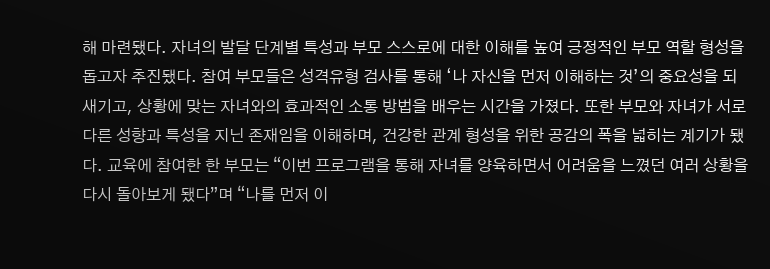해 마련됐다. 자녀의 발달 단계별 특성과 부모 스스로에 대한 이해를 높여 긍정적인 부모 역할 형성을 돕고자 추진됐다. 참여 부모들은 성격유형 검사를 통해 ‘나 자신을 먼저 이해하는 것’의 중요성을 되새기고, 상황에 맞는 자녀와의 효과적인 소통 방법을 배우는 시간을 가졌다. 또한 부모와 자녀가 서로 다른 성향과 특성을 지닌 존재임을 이해하며, 건강한 관계 형성을 위한 공감의 폭을 넓히는 계기가 됐다. 교육에 참여한 한 부모는 “이번 프로그램을 통해 자녀를 양육하면서 어려움을 느꼈던 여러 상황을 다시 돌아보게 됐다”며 “나를 먼저 이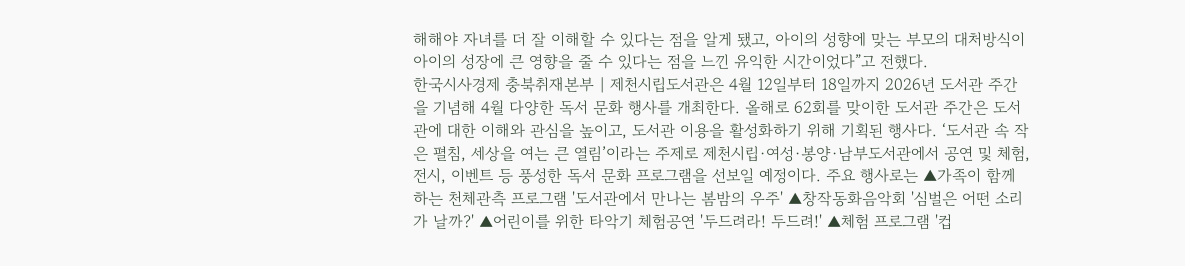해해야 자녀를 더 잘 이해할 수 있다는 점을 알게 됐고, 아이의 성향에 맞는 부모의 대처방식이 아이의 성장에 큰 영향을 줄 수 있다는 점을 느낀 유익한 시간이었다”고 전했다.
한국시사경제 충북취재본부 | 제천시립도서관은 4월 12일부터 18일까지 2026년 도서관 주간을 기념해 4월 다양한 독서 문화 행사를 개최한다. 올해로 62회를 맞이한 도서관 주간은 도서관에 대한 이해와 관심을 높이고, 도서관 이용을 활성화하기 위해 기획된 행사다. ‘도서관 속 작은 펼침, 세상을 여는 큰 열림’이라는 주제로 제천시립·여성·봉양·남부도서관에서 공연 및 체험, 전시, 이벤트 등 풍성한 독서 문화 프로그램을 선보일 예정이다. 주요 행사로는 ▲가족이 함께하는 천체관측 프로그램 '도서관에서 만나는 봄밤의 우주' ▲창작동화음악회 '심벌은 어떤 소리가 날까?' ▲어린이를 위한 타악기 체험공연 '두드려라! 두드려!' ▲체험 프로그램 '컵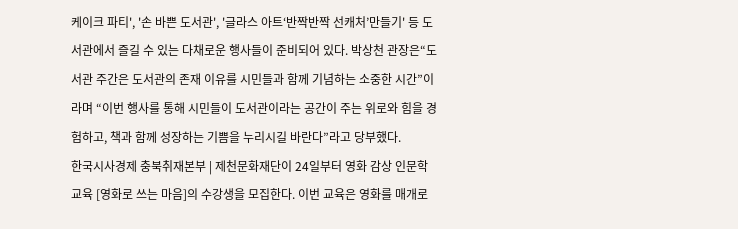케이크 파티', '손 바쁜 도서관', '글라스 아트‘반짝반짝 선캐처’만들기' 등 도서관에서 즐길 수 있는 다채로운 행사들이 준비되어 있다. 박상천 관장은“도서관 주간은 도서관의 존재 이유를 시민들과 함께 기념하는 소중한 시간”이라며 “이번 행사를 통해 시민들이 도서관이라는 공간이 주는 위로와 힘을 경험하고, 책과 함께 성장하는 기쁨을 누리시길 바란다”라고 당부했다.
한국시사경제 충북취재본부 | 제천문화재단이 24일부터 영화 감상 인문학 교육 [영화로 쓰는 마음]의 수강생을 모집한다. 이번 교육은 영화를 매개로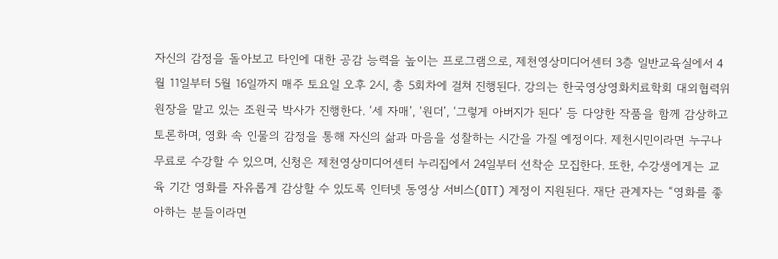자신의 감정을 돌아보고 타인에 대한 공감 능력을 높이는 프로그램으로, 제천영상미디어센터 3층 일반교육실에서 4월 11일부터 5월 16일까지 매주 토요일 오후 2시, 총 5회차에 걸쳐 진행된다. 강의는 한국영상영화치료학회 대외협력위원장을 맡고 있는 조원국 박사가 진행한다. ‘세 자매’, ‘원더’, ‘그렇게 아버지가 된다’ 등 다양한 작품을 함께 감상하고 토론하며, 영화 속 인물의 감정을 통해 자신의 삶과 마음을 성찰하는 시간을 가질 예정이다. 제천시민이라면 누구나 무료로 수강할 수 있으며, 신청은 제천영상미디어센터 누리집에서 24일부터 선착순 모집한다. 또한, 수강생에게는 교육 기간 영화를 자유롭게 감상할 수 있도록 인터넷 동영상 서비스(OTT) 계정이 지원된다. 재단 관계자는 “영화를 좋아하는 분들이라면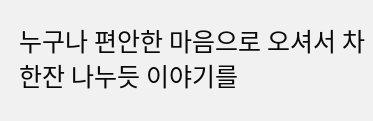누구나 편안한 마음으로 오셔서 차 한잔 나누듯 이야기를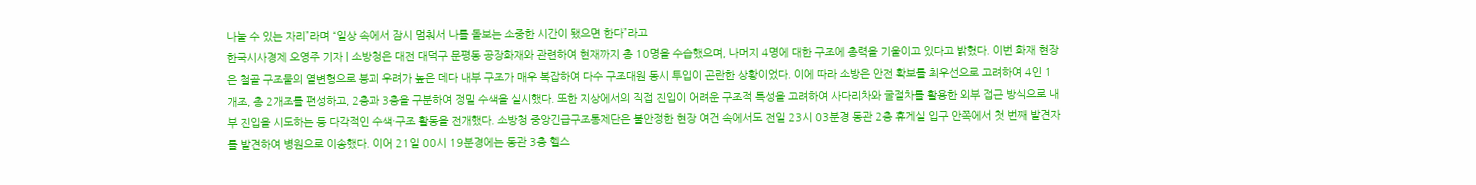나눌 수 있는 자리”라며 “일상 속에서 잠시 멈춰서 나를 돌보는 소중한 시간이 됐으면 한다”라고
한국시사경제 오영주 기자 | 소방청은 대전 대덕구 문평동 공장화재와 관련하여 현재까지 총 10명을 수습했으며, 나머지 4명에 대한 구조에 총력을 기울이고 있다고 밝혔다. 이번 화재 현장은 철골 구조물의 열변형으로 붕괴 우려가 높은 데다 내부 구조가 매우 복잡하여 다수 구조대원 동시 투입이 곤란한 상황이었다. 이에 따라 소방은 안전 확보를 최우선으로 고려하여 4인 1개조, 총 2개조를 편성하고, 2층과 3층을 구분하여 정밀 수색을 실시했다. 또한 지상에서의 직접 진입이 어려운 구조적 특성을 고려하여 사다리차와 굴절차를 활용한 외부 접근 방식으로 내부 진입을 시도하는 등 다각적인 수색·구조 활동을 전개했다. 소방청 중앙긴급구조통제단은 불안정한 현장 여건 속에서도 전일 23시 03분경 동관 2층 휴게실 입구 안쪽에서 첫 번째 발견자를 발견하여 병원으로 이송했다. 이어 21일 00시 19분경에는 동관 3층 헬스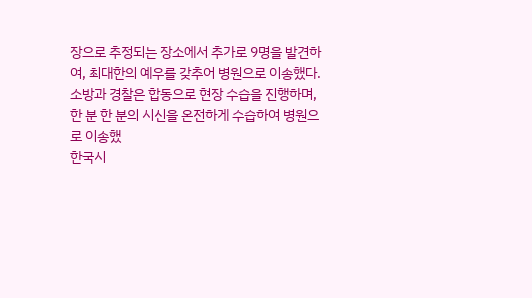장으로 추정되는 장소에서 추가로 9명을 발견하여, 최대한의 예우를 갖추어 병원으로 이송했다. 소방과 경찰은 합동으로 현장 수습을 진행하며, 한 분 한 분의 시신을 온전하게 수습하여 병원으로 이송했
한국시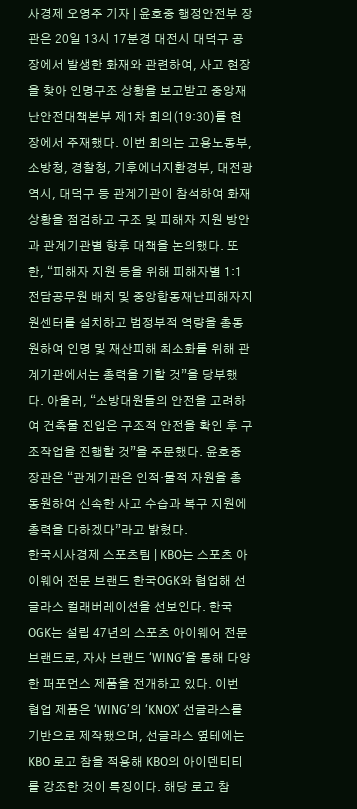사경제 오영주 기자 | 윤호중 행정안전부 장관은 20일 13시 17분경 대전시 대덕구 공장에서 발생한 화재와 관련하여, 사고 현장을 찾아 인명구조 상황을 보고받고 중앙재난안전대책본부 제1차 회의(19:30)를 현장에서 주재했다. 이번 회의는 고용노동부, 소방청, 경찰청, 기후에너지환경부, 대전광역시, 대덕구 등 관계기관이 참석하여 화재 상황을 점검하고 구조 및 피해자 지원 방안과 관계기관별 향후 대책을 논의했다. 또한, “피해자 지원 등을 위해 피해자별 1:1 전담공무원 배치 및 중앙합동재난피해자지원센터를 설치하고 범정부적 역량을 총동원하여 인명 및 재산피해 최소화를 위해 관계기관에서는 총력을 기할 것”을 당부했다. 아울러, “소방대원들의 안전을 고려하여 건축물 진입은 구조적 안전을 확인 후 구조작업을 진행할 것”을 주문했다. 윤호중 장관은 “관계기관은 인적‧물적 자원을 총동원하여 신속한 사고 수습과 복구 지원에 총력을 다하겠다”라고 밝혔다.
한국시사경제 스포츠팀 | KBO는 스포츠 아이웨어 전문 브랜드 한국OGK와 협업해 선글라스 컬래버레이션을 선보인다. 한국OGK는 설립 47년의 스포츠 아이웨어 전문 브랜드로, 자사 브랜드 ‘WING’을 통해 다양한 퍼포먼스 제품을 전개하고 있다. 이번 협업 제품은 ‘WING’의 ‘KNOX’ 선글라스를 기반으로 제작됐으며, 선글라스 옆테에는 KBO 로고 참을 적용해 KBO의 아이덴티티를 강조한 것이 특징이다. 해당 로고 참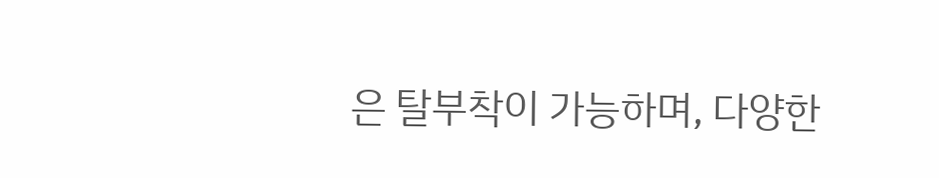은 탈부착이 가능하며, 다양한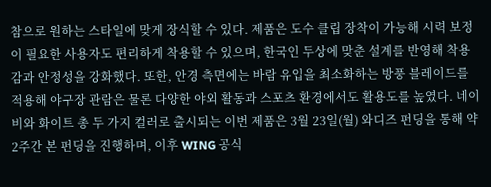참으로 원하는 스타일에 맞게 장식할 수 있다. 제품은 도수 클립 장착이 가능해 시력 보정이 필요한 사용자도 편리하게 착용할 수 있으며, 한국인 두상에 맞춘 설계를 반영해 착용감과 안정성을 강화했다. 또한, 안경 측면에는 바람 유입을 최소화하는 방풍 블레이드를 적용해 야구장 관람은 물론 다양한 야외 활동과 스포츠 환경에서도 활용도를 높였다. 네이비와 화이트 총 두 가지 컬러로 출시되는 이번 제품은 3월 23일(월) 와디즈 펀딩을 통해 약 2주간 본 펀딩을 진행하며, 이후 WING 공식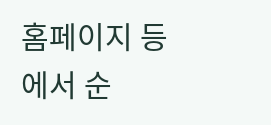홈페이지 등에서 순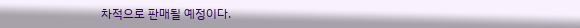차적으로 판매될 예정이다.